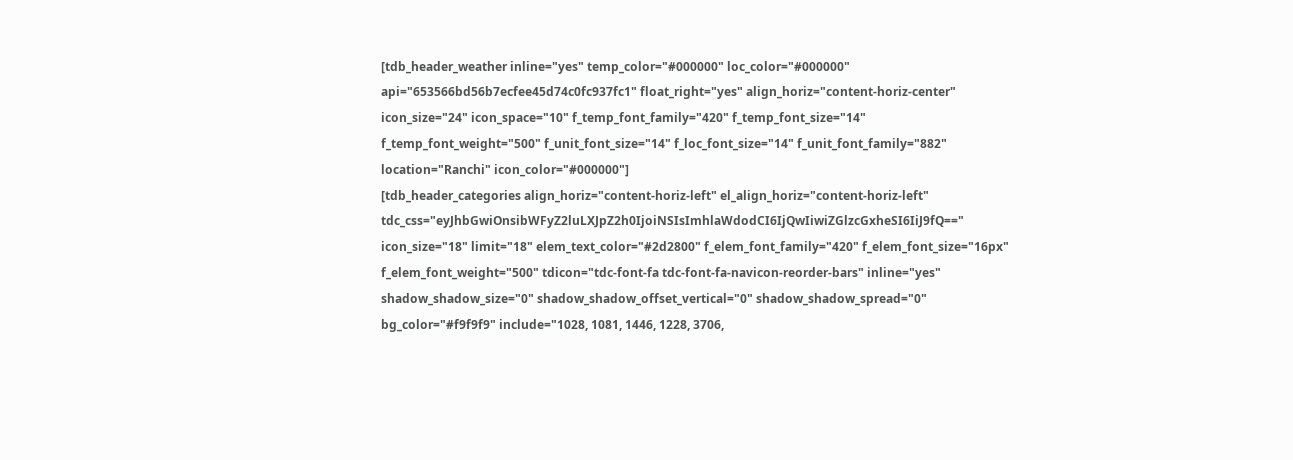[tdb_header_weather inline="yes" temp_color="#000000" loc_color="#000000" api="653566bd56b7ecfee45d74c0fc937fc1" float_right="yes" align_horiz="content-horiz-center" icon_size="24" icon_space="10" f_temp_font_family="420" f_temp_font_size="14" f_temp_font_weight="500" f_unit_font_size="14" f_loc_font_size="14" f_unit_font_family="882" location="Ranchi" icon_color="#000000"]
[tdb_header_categories align_horiz="content-horiz-left" el_align_horiz="content-horiz-left" tdc_css="eyJhbGwiOnsibWFyZ2luLXJpZ2h0IjoiNSIsImhlaWdodCI6IjQwIiwiZGlzcGxheSI6IiJ9fQ==" icon_size="18" limit="18" elem_text_color="#2d2800" f_elem_font_family="420" f_elem_font_size="16px" f_elem_font_weight="500" tdicon="tdc-font-fa tdc-font-fa-navicon-reorder-bars" inline="yes" shadow_shadow_size="0" shadow_shadow_offset_vertical="0" shadow_shadow_spread="0" bg_color="#f9f9f9" include="1028, 1081, 1446, 1228, 3706,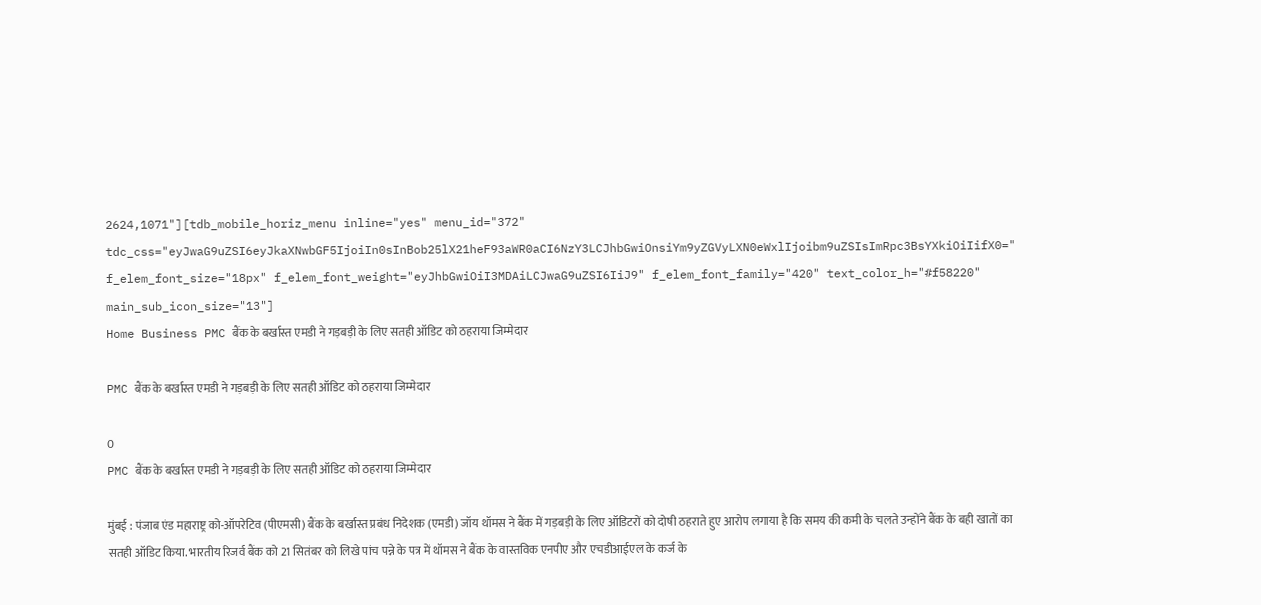2624,1071"][tdb_mobile_horiz_menu inline="yes" menu_id="372" tdc_css="eyJwaG9uZSI6eyJkaXNwbGF5IjoiIn0sInBob25lX21heF93aWR0aCI6NzY3LCJhbGwiOnsiYm9yZGVyLXN0eWxlIjoibm9uZSIsImRpc3BsYXkiOiIifX0=" f_elem_font_size="18px" f_elem_font_weight="eyJhbGwiOiI3MDAiLCJwaG9uZSI6IiJ9" f_elem_font_family="420" text_color_h="#f58220" main_sub_icon_size="13"]
Home Business PMC बैंक के बर्खास्त एमडी ने गड़बड़ी के लिए सतही ऑडिट को ठहराया जिम्मेदार

PMC बैंक के बर्खास्त एमडी ने गड़बड़ी के लिए सतही ऑडिट को ठहराया जिम्मेदार

0
PMC बैंक के बर्खास्त एमडी ने गड़बड़ी के लिए सतही ऑडिट को ठहराया जिम्मेदार

मुंबई : पंजाब एंड महाराष्ट्र को-ऑपरेटिव (पीएमसी) बैंक के बर्खास्त प्रबंध निदेशक (एमडी) जॉय थॉमस ने बैंक में गड़बड़ी के लिए ऑडिटरों को दोषी ठहराते हुए आरोप लगाया है कि समय की कमी के चलते उन्होंने बैंक के बही खातों का सतही ऑडिट किया. भारतीय रिजर्व बैंक को 21 सितंबर को लिखे पांच पन्ने के पत्र में थॉमस ने बैंक के वास्तविक एनपीए और एचडीआईएल के कर्ज के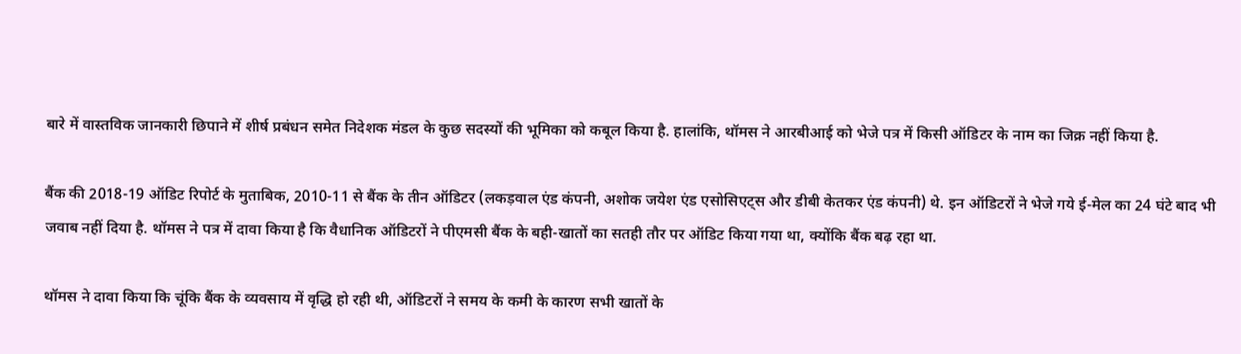बारे में वास्तविक जानकारी छिपाने में शीर्ष प्रबंधन समेत निदेशक मंडल के कुछ सदस्यों की भूमिका को कबूल किया है. हालांकि, थॉमस ने आरबीआई को भेजे पत्र में किसी ऑडिटर के नाम का जिक्र नहीं किया है.

बैंक की 2018-19 ऑडिट रिपोर्ट के मुताबिक, 2010-11 से बैंक के तीन ऑडिटर (लकड़वाल एंड कंपनी, अशोक जयेश एंड एसोसिएट्स और डीबी केतकर एंड कंपनी) थे. इन ऑडिटरों ने भेजे गये ई-मेल का 24 घंटे बाद भी जवाब नहीं दिया है. थॉमस ने पत्र में दावा किया है कि वैधानिक ऑडिटरों ने पीएमसी बैंक के बही-खातों का सतही तौर पर ऑडिट किया गया था, क्योंकि बैंक बढ़ रहा था.

थॉमस ने दावा किया कि चूंकि बैंक के व्यवसाय में वृद्धि हो रही थी, ऑडिटरों ने समय के कमी के कारण सभी खातों के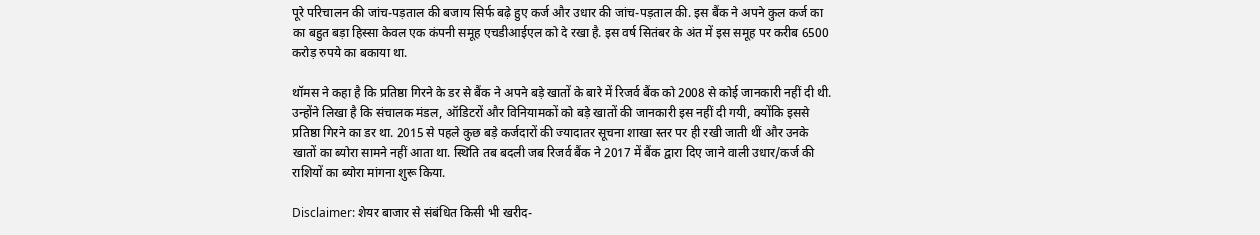पूरे परिचालन की जांच-पड़ताल की बजाय सिर्फ बढ़े हुए कर्ज और उधार की जांच-पड़ताल की. इस बैंक ने अपने कुल कर्ज का का बहुत बड़ा हिस्सा केवल एक कंपनी समूह एचडीआईएल को दे रखा है. इस वर्ष सितंबर के अंत में इस समूह पर करीब 6500 करोड़ रुपये का बकाया था.

थॉमस ने कहा है कि प्रतिष्ठा गिरने के डर से बैंक ने अपने बड़े खातों के बारे में रिजर्व बैंक को 2008 से कोई जानकारी नहीं दी थी. उन्होंने लिखा है कि संचालक मंडल, ऑडिटरों और विनियामकों को बड़े खातों की जानकारी इस नहीं दी गयी, क्योंकि इससे प्रतिष्ठा गिरने का डर था. 2015 से पहले कुछ बड़े कर्जदारों की ज्यादातर सूचना शाखा स्तर पर ही रखी जाती थीं और उनके खातों का ब्योरा सामने नहीं आता था. स्थिति तब बदली जब रिजर्व बैंक ने 2017 में बैंक द्वारा दिए जाने वाली उधार/कर्ज की राशियों का ब्योरा मांगना शुरू किया.

Disclaimer: शेयर बाजार से संबंधित किसी भी खरीद-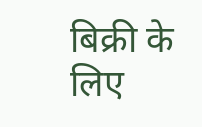बिक्री के लिए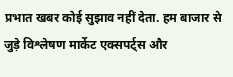प्रभात खबर कोई सुझाव नहीं देता. हम बाजार से जुड़े विश्लेषण मार्केट एक्सपर्ट्स और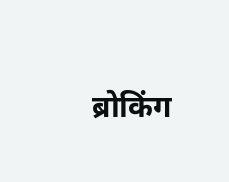ब्रोकिंग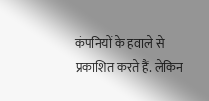कंपनियों के हवाले से प्रकाशित करते हैं. लेकिन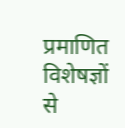प्रमाणित विशेषज्ञों से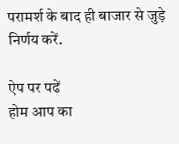परामर्श के बाद ही बाजार से जुड़े निर्णय करें.

ऐप पर पढें
होम आप का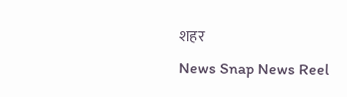शहर
News Snap News Reel